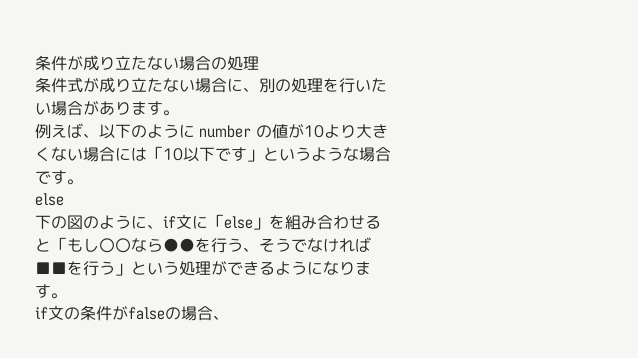条件が成り立たない場合の処理
条件式が成り立たない場合に、別の処理を行いたい場合があります。
例えば、以下のように number の値が10より大きくない場合には「10以下です」というような場合です。
else
下の図のように、if文に「else」を組み合わせると「もし〇〇なら●●を行う、そうでなければ■■を行う」という処理ができるようになります。
if文の条件がfalseの場合、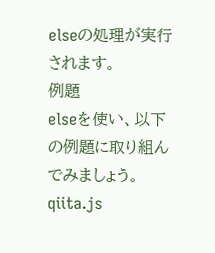elseの処理が実行されます。
例題
elseを使い、以下の例題に取り組んでみましょう。
qiita.js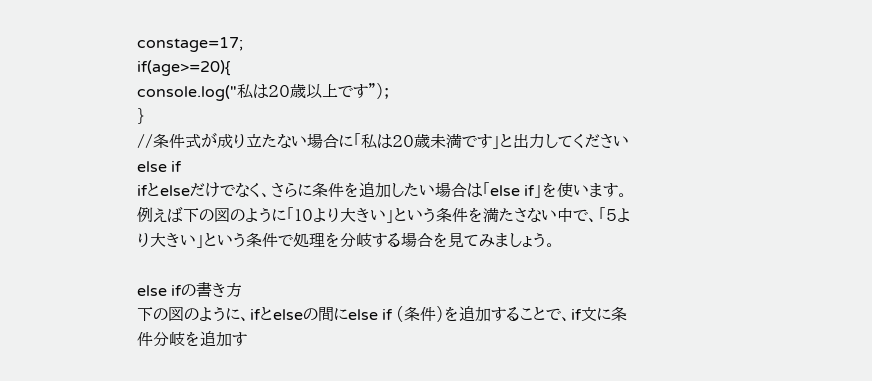constage=17;
if(age>=20){
console.log("私は20歳以上です");
}
//条件式が成り立たない場合に「私は20歳未満です」と出力してください
else if
ifとelseだけでなく、さらに条件を追加したい場合は「else if」を使います。
例えば下の図のように「10より大きい」という条件を満たさない中で、「5より大きい」という条件で処理を分岐する場合を見てみましょう。

else ifの書き方
下の図のように、ifとelseの間にelse if (条件)を追加することで、if文に条件分岐を追加す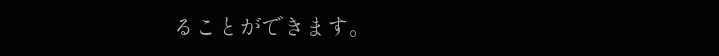ることができます。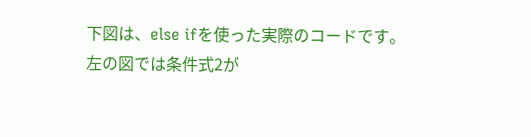下図は、else ifを使った実際のコードです。
左の図では条件式2が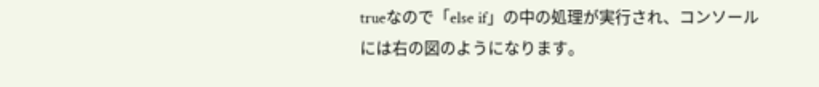trueなので「else if」の中の処理が実行され、コンソールには右の図のようになります。